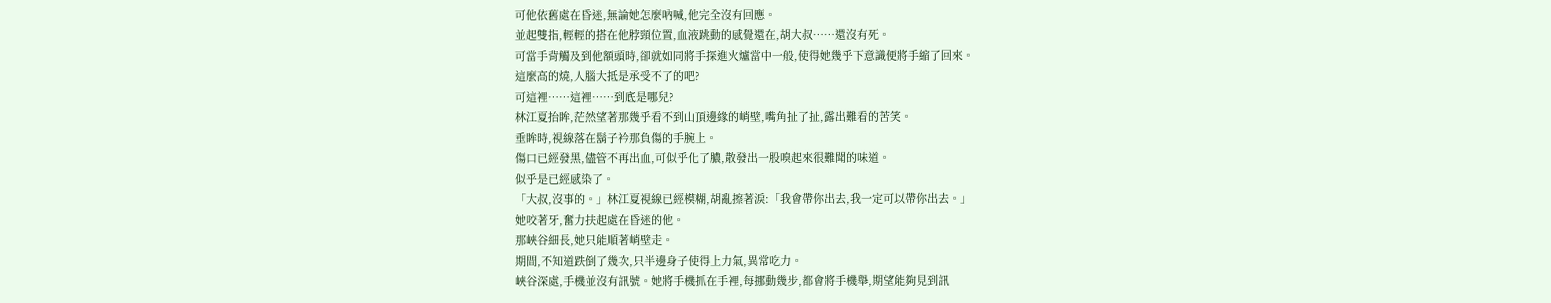可他依舊處在昏迷,無論她怎麼吶喊,他完全沒有回應。
並起雙指,輕輕的搭在他脖頸位置,血液跳動的感覺還在,胡大叔……還沒有死。
可當手背觸及到他額頭時,卻就如同將手探進火爐當中一般,使得她幾乎下意識便將手縮了回來。
這麼高的燒,人腦大抵是承受不了的吧?
可這裡……這裡……到底是哪兒?
林江夏抬眸,茫然望著那幾乎看不到山頂邊緣的峭壁,嘴角扯了扯,露出難看的苦笑。
垂眸時,視線落在鬍子衿那負傷的手腕上。
傷口已經發黑,儘管不再出血,可似乎化了膿,散發出一股嗅起來很難聞的味道。
似乎是已經感染了。
「大叔,沒事的。」林江夏視線已經模糊,胡亂擦著淚:「我會帶你出去,我一定可以帶你出去。」
她咬著牙,奮力扶起處在昏迷的他。
那峽谷細長,她只能順著峭壁走。
期間,不知道跌倒了幾次,只半邊身子使得上力氣,異常吃力。
峽谷深處,手機並沒有訊號。她將手機抓在手裡,每挪動幾步,都會將手機舉,期望能夠見到訊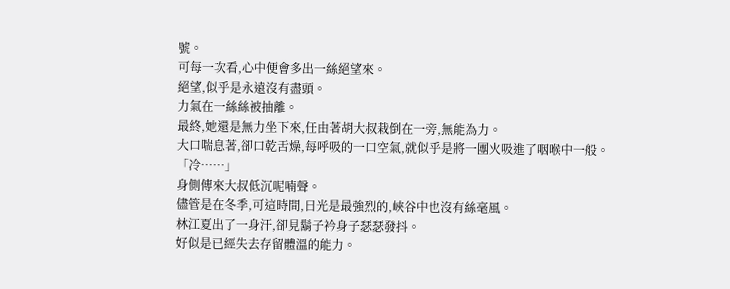號。
可每一次看,心中便會多出一絲絕望來。
絕望,似乎是永遠沒有盡頭。
力氣在一絲絲被抽離。
最終,她還是無力坐下來,任由著胡大叔栽倒在一旁,無能為力。
大口喘息著,卻口乾舌燥,每呼吸的一口空氣,就似乎是將一團火吸進了咽喉中一般。
「冷……」
身側傳來大叔低沉呢喃聲。
儘管是在冬季,可這時間,日光是最強烈的,峽谷中也沒有絲毫風。
林江夏出了一身汗,卻見鬍子衿身子瑟瑟發抖。
好似是已經失去存留體溫的能力。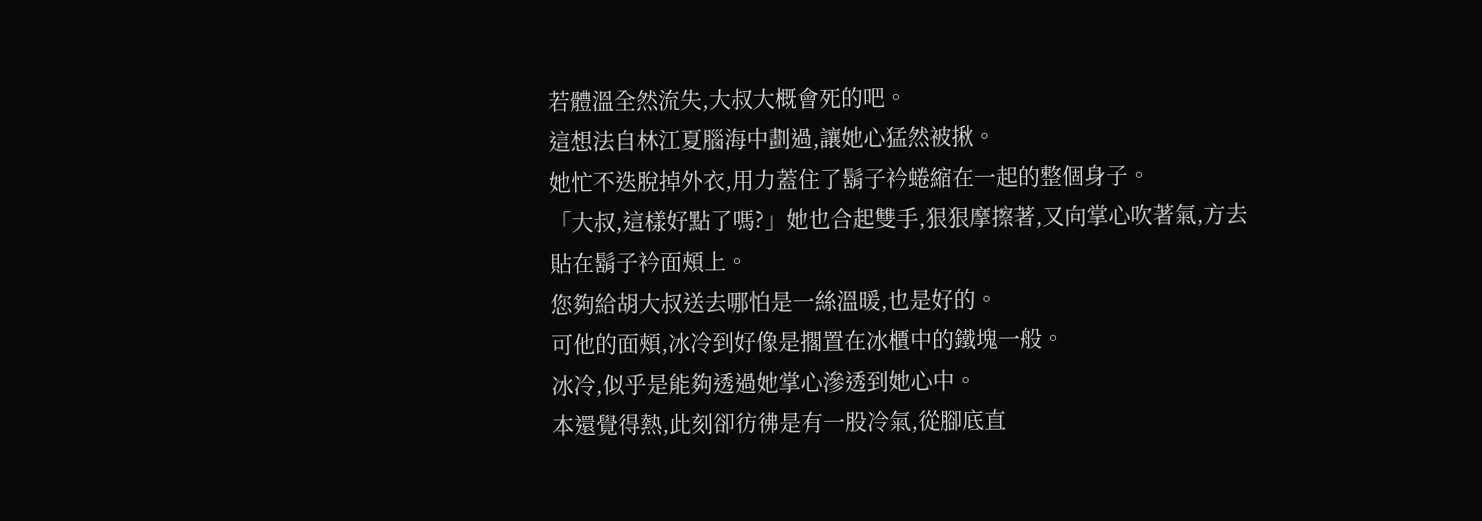若體溫全然流失,大叔大概會死的吧。
這想法自林江夏腦海中劃過,讓她心猛然被揪。
她忙不迭脫掉外衣,用力蓋住了鬍子衿蜷縮在一起的整個身子。
「大叔,這樣好點了嗎?」她也合起雙手,狠狠摩擦著,又向掌心吹著氣,方去貼在鬍子衿面頰上。
您夠給胡大叔送去哪怕是一絲溫暖,也是好的。
可他的面頰,冰冷到好像是擱置在冰櫃中的鐵塊一般。
冰冷,似乎是能夠透過她掌心滲透到她心中。
本還覺得熱,此刻卻彷彿是有一股冷氣,從腳底直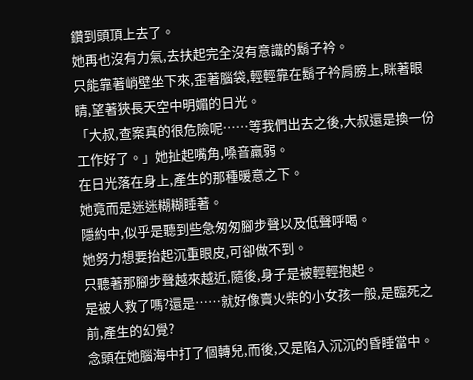鑽到頭頂上去了。
她再也沒有力氣,去扶起完全沒有意識的鬍子衿。
只能靠著峭壁坐下來,歪著腦袋,輕輕靠在鬍子衿肩膀上,眯著眼睛,望著狹長天空中明媚的日光。
「大叔,查案真的很危險呢……等我們出去之後,大叔還是換一份工作好了。」她扯起嘴角,嗓音羸弱。
在日光落在身上,產生的那種暖意之下。
她竟而是迷迷糊糊睡著。
隱約中,似乎是聽到些急匆匆腳步聲以及低聲呼喝。
她努力想要抬起沉重眼皮,可卻做不到。
只聽著那腳步聲越來越近,隨後,身子是被輕輕抱起。
是被人救了嗎?還是……就好像賣火柴的小女孩一般,是臨死之前,產生的幻覺?
念頭在她腦海中打了個轉兒,而後,又是陷入沉沉的昏睡當中。